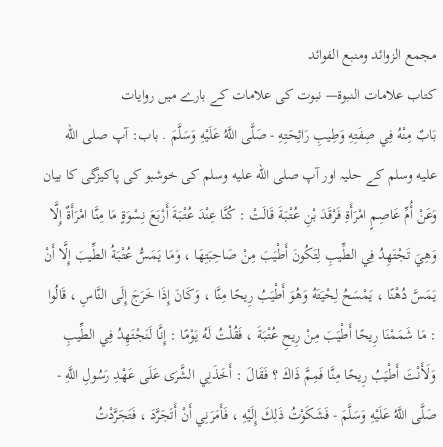مجمع الزوائد ومنبع الفوائد
كتاب علامات النبوة— نبوت کی علامات کے بارے میں روایات
بَابٌ مِنْهُ فِي صِفَتِهِ وَطِيبِ رَائِحَتِهِ - صَلَّى اللَّهُ عَلَيْهِ وَسَلَّمَ . باب: آپ صلى الله عليه وسلم کے حلیہ اور آپ صلى الله عليه وسلم کی خوشبو کی پاکیزگی کا بیان
وَعَنْ أُمِّ عَاصِمٍ امْرَأَةِ فَرْقَدَ بْنِ عُتْبَةَ قَالَتْ : كُنَّا عِنْدَ عُتْبَةَ أَرْبَعَ نِسْوَةٍ مَا مِنَّا امْرَأَةٌ إِلَّا وَهِيَ تَجْتَهِدُ فِي الطِّيبِ لِتَكُونَ أَطْيَبَ مِنْ صَاحِبَتِهَا ، وَمَا يَمَسُّ عُتْبَةُ الطِّيبَ إِلَّا أَنْ يَمَسَّ دُهْنًا ، يَمْسَحُ لِحْيَتَهُ وَهُوَ أَطْيَبُ رِيحًا مِنَّا ، وَكَانَ إِذَا خَرَجَ إِلَى النَّاسِ ، قَالُوا : مَا شَمَمْنَا رِيحًا أَطْيَبَ مِنْ رِيحِ عُتْبَةَ ، فَقُلْتُ لَهُ يَوْمًا : إِنَّا لَنَجْتَهِدُ فِي الطِّيبِ وَلَأَنْتَ أَطْيَبُ رِيحًا مِنَّا فَمِمَّ ذَاكَ ؟ فَقَالَ : أَخَذَنِي الشَّرَى عَلَى عَهْدِ رَسُولِ اللَّهِ - صَلَّى اللَّهُ عَلَيْهِ وَسَلَّمَ - فَشَكَوْتُ ذَلِكَ إِلَيْهِ ، فَأَمَرَنِي أَنْ أَتَجَرَّدَ ، فَتَجَرَّدْتُ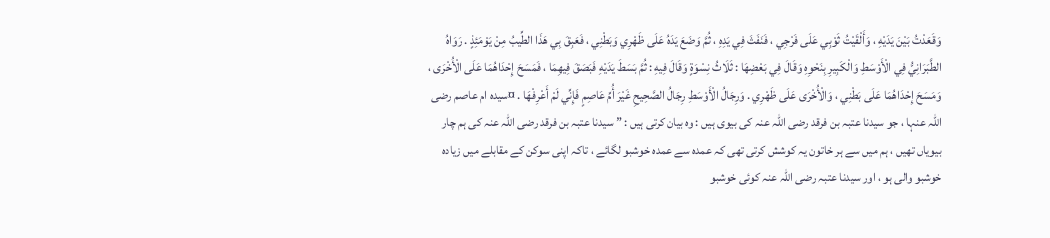وَقَعَدْتُ بَيْنَ يَدَيْهِ ، وَأَلْقَيْتُ ثَوْبِي عَلَى فَرْجِي ، فَنَفَثَ فِي يَدِهِ ، ثُمَّ وَضَعَ يَدَهُ عَلَى ظَهْرِي وَبَطْنِي ، فَعَبِقَ بِي هَذَا الطِّيبُ مِنْ يَوْمَئِذٍ . رَوَاهُ الطَّبَرَانِيُّ فِي الْأَوْسَطِ وَالْكَبِيرِ بِنَحْوِهِ وَقَالَ فِي بَعْضِهَا : ثَلَاثُ نِسْوَةٍ وَقَالَ فِيهِ : ثُمَّ بَسَطَ يَدَيْهِ فَبَصَقَ فِيهِمَا ، فَمَسَحَ إِحْدَاهُمَا عَلَى الْأُخْرَى ، وَمَسَحَ إِحْدَاهُمَا عَلَى بَطْنِي ، وَالْأُخْرَى عَلَى ظَهْرِي . وَرِجَالُ الْأَوْسَطِ رِجَالُ الصَّحِيحِ غَيْرَ أُمِّ عَاصِمٍ فَإِنِّي لَمْ أَعْرِفْهَا . ¤سیدہ ام عاصم رضی اللہ عنہا ، جو سیدنا عتبہ بن فرقد رضی اللہ عنہ کی بیوی ہیں : وہ بیان کرتی ہیں : ” سیدنا عتبہ بن فرقد رضی اللہ عنہ کی ہم چار بیویاں تھیں ، ہم میں سے ہر خاتون یہ کوشش کرتی تھی کہ عمدہ سے عمدہ خوشبو لگائے ، تاکہ اپنی سوکن کے مقابلے میں زیادہ خوشبو والی ہو ، اور سیدنا عتبہ رضی اللہ عنہ کوئی خوشبو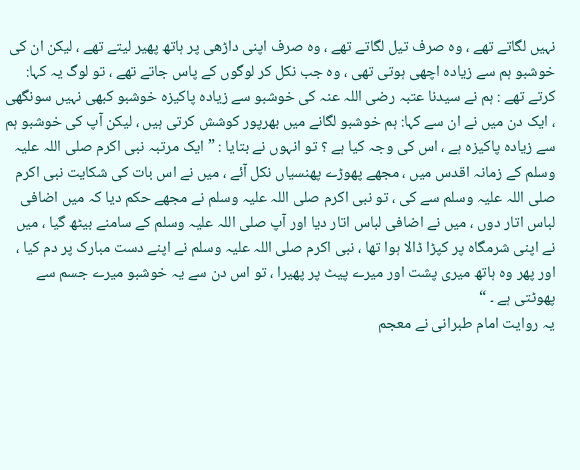نہیں لگاتے تھے ، وہ صرف تیل لگاتے تھے ، وہ صرف اپنی داڑھی پر ہاتھ پھیر لیتے تھے ، لیکن ان کی خوشبو ہم سے زیادہ اچھی ہوتی تھی ، وہ جب نکل کر لوگوں کے پاس جاتے تھے ، تو لوگ یہ کہا: کرتے تھے : ہم نے سیدنا عتبہ رضی اللہ عنہ کی خوشبو سے زیادہ پاکیزہ خوشبو کبھی نہیں سونگھی ، ایک دن میں نے ان سے کہا: ہم خوشبو لگانے میں بھرپور کوشش کرتی ہیں ، لیکن آپ کی خوشبو ہم سے زیادہ پاکیزہ ہے ، اس کی وجہ کیا ہے ؟ تو انہوں نے بتایا : ” ایک مرتبہ نبی اکرم صلی اللہ علیہ وسلم کے زمانہ اقدس میں ، مجھے پھوڑے پھنسیاں نکل آئے ، میں نے اس بات کی شکایت نبی اکرم صلی اللہ علیہ وسلم سے کی ، تو نبی اکرم صلی اللہ علیہ وسلم نے مجھے حکم دیا کہ میں اضافی لباس اتار دوں ، میں نے اضافی لباس اتار دیا اور آپ صلی اللہ علیہ وسلم کے سامنے بیٹھ گیا ، میں نے اپنی شرمگاہ پر کپڑا ڈالا ہوا تھا ، نبی اکرم صلی اللہ علیہ وسلم نے اپنے دست مبارک پر دم کیا ، اور پھر وہ ہاتھ میری پشت اور میرے پیٹ پر پھیرا ، تو اس دن سے یہ خوشبو میرے جسم سے پھوٹتی ہے ۔ “
یہ روایت امام طبرانی نے معجم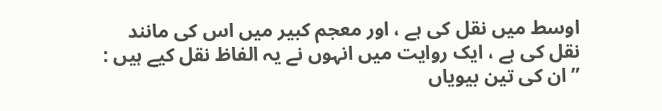اوسط میں نقل کی ہے ، اور معجم کبیر میں اس کی مانند نقل کی ہے ، ایک روایت میں انہوں نے یہ الفاظ نقل کیے ہیں : ” ان کی تین بیویاں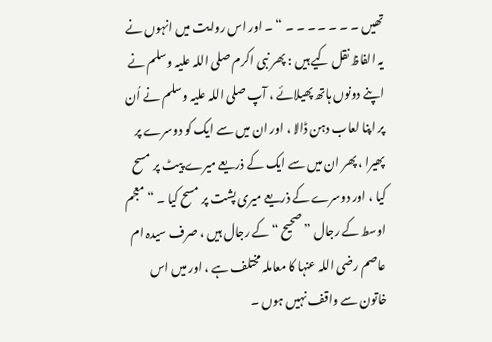تھیں ۔ ۔ ۔ ۔ ۔ ۔ ۔ “ ۔ اور اس روایت میں انہوں نے یہ الفاظ نقل کیے ہیں : پھر نبی اکرم صلی اللہ علیہ وسلم نے اپنے دونوں ہاتھ پھیلائے ، آپ صلی اللہ علیہ وسلم نے اُن پر اپنا لعاب دہن ڈالا ، اور ان میں سے ایک کو دوسرے پر پھیرا ، پھر ان میں سے ایک کے ذریعے میرے پیٹ پر مسح کیا ، اور دوسرے کے ذریعے میری پشت پر مسح کیا ۔ “ معجم اوسط کے رجال ” صحیح “ کے رجال ہیں ، صرف سیدہ ام عاصم رضی اللہ عنہا کا معاملہ مختلف ہے ، اور میں اس خاتون سے واقف نہیں ہوں ۔